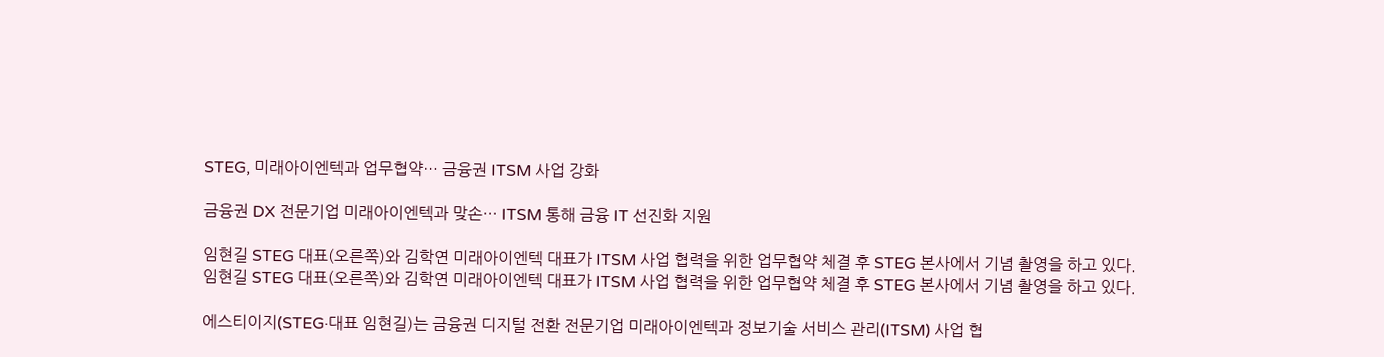STEG, 미래아이엔텍과 업무협약… 금융권 ITSM 사업 강화

금융권 DX 전문기업 미래아이엔텍과 맞손… ITSM 통해 금융 IT 선진화 지원

임현길 STEG 대표(오른쪽)와 김학연 미래아이엔텍 대표가 ITSM 사업 협력을 위한 업무협약 체결 후 STEG 본사에서 기념 촬영을 하고 있다.
임현길 STEG 대표(오른쪽)와 김학연 미래아이엔텍 대표가 ITSM 사업 협력을 위한 업무협약 체결 후 STEG 본사에서 기념 촬영을 하고 있다.

에스티이지(STEG·대표 임현길)는 금융권 디지털 전환 전문기업 미래아이엔텍과 정보기술 서비스 관리(ITSM) 사업 협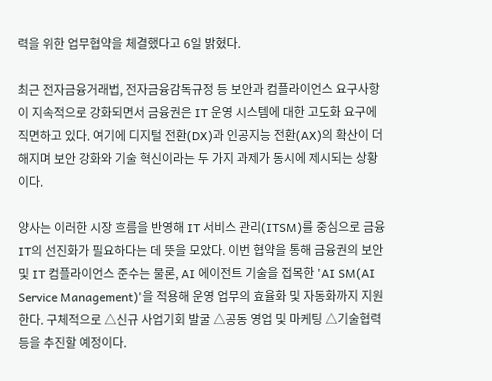력을 위한 업무협약을 체결했다고 6일 밝혔다.

최근 전자금융거래법, 전자금융감독규정 등 보안과 컴플라이언스 요구사항이 지속적으로 강화되면서 금융권은 IT 운영 시스템에 대한 고도화 요구에 직면하고 있다. 여기에 디지털 전환(DX)과 인공지능 전환(AX)의 확산이 더해지며 보안 강화와 기술 혁신이라는 두 가지 과제가 동시에 제시되는 상황이다.

양사는 이러한 시장 흐름을 반영해 IT 서비스 관리(ITSM)를 중심으로 금융 IT의 선진화가 필요하다는 데 뜻을 모았다. 이번 협약을 통해 금융권의 보안 및 IT 컴플라이언스 준수는 물론, AI 에이전트 기술을 접목한 'AI SM(AI Service Management)'을 적용해 운영 업무의 효율화 및 자동화까지 지원한다. 구체적으로 △신규 사업기회 발굴 △공동 영업 및 마케팅 △기술협력 등을 추진할 예정이다.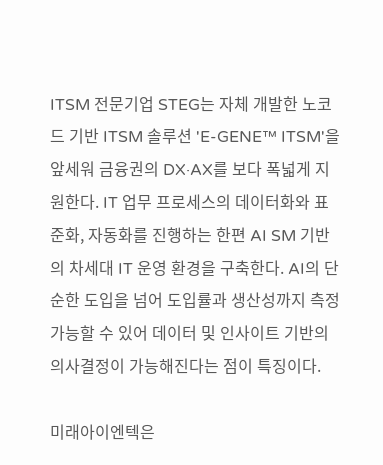ITSM 전문기업 STEG는 자체 개발한 노코드 기반 ITSM 솔루션 'E-GENE™ ITSM'을 앞세워 금융권의 DX·AX를 보다 폭넓게 지원한다. IT 업무 프로세스의 데이터화와 표준화, 자동화를 진행하는 한편 AI SM 기반의 차세대 IT 운영 환경을 구축한다. AI의 단순한 도입을 넘어 도입률과 생산성까지 측정 가능할 수 있어 데이터 및 인사이트 기반의 의사결정이 가능해진다는 점이 특징이다.

미래아이엔텍은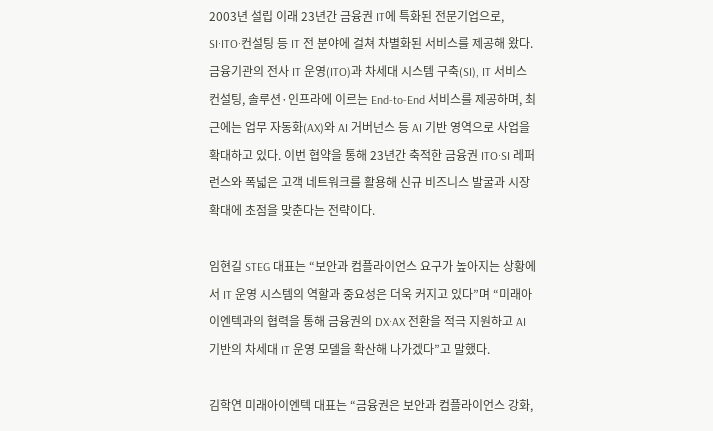2003년 설립 이래 23년간 금융권 IT에 특화된 전문기업으로, SI·ITO·컨설팅 등 IT 전 분야에 걸쳐 차별화된 서비스를 제공해 왔다. 금융기관의 전사 IT 운영(ITO)과 차세대 시스템 구축(SI), IT 서비스 컨설팅, 솔루션·인프라에 이르는 End-to-End 서비스를 제공하며, 최근에는 업무 자동화(AX)와 AI 거버넌스 등 AI 기반 영역으로 사업을 확대하고 있다. 이번 협약을 통해 23년간 축적한 금융권 ITO·SI 레퍼런스와 폭넓은 고객 네트워크를 활용해 신규 비즈니스 발굴과 시장 확대에 초점을 맞춘다는 전략이다.

임현길 STEG 대표는 “보안과 컴플라이언스 요구가 높아지는 상황에서 IT 운영 시스템의 역할과 중요성은 더욱 커지고 있다”며 “미래아이엔텍과의 협력을 통해 금융권의 DX·AX 전환을 적극 지원하고 AI 기반의 차세대 IT 운영 모델을 확산해 나가겠다”고 말했다.

김학연 미래아이엔텍 대표는 “금융권은 보안과 컴플라이언스 강화,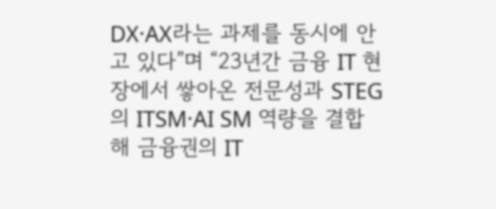DX·AX라는 과제를 동시에 안고 있다”며 “23년간 금융 IT 현장에서 쌓아온 전문성과 STEG의 ITSM·AI SM 역량을 결합해 금융권의 IT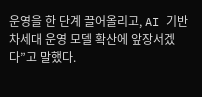운영을 한 단계 끌어올리고, AI 기반 차세대 운영 모델 확산에 앞장서겠다”고 말했다.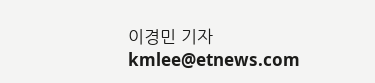이경민 기자 kmlee@etnews.com